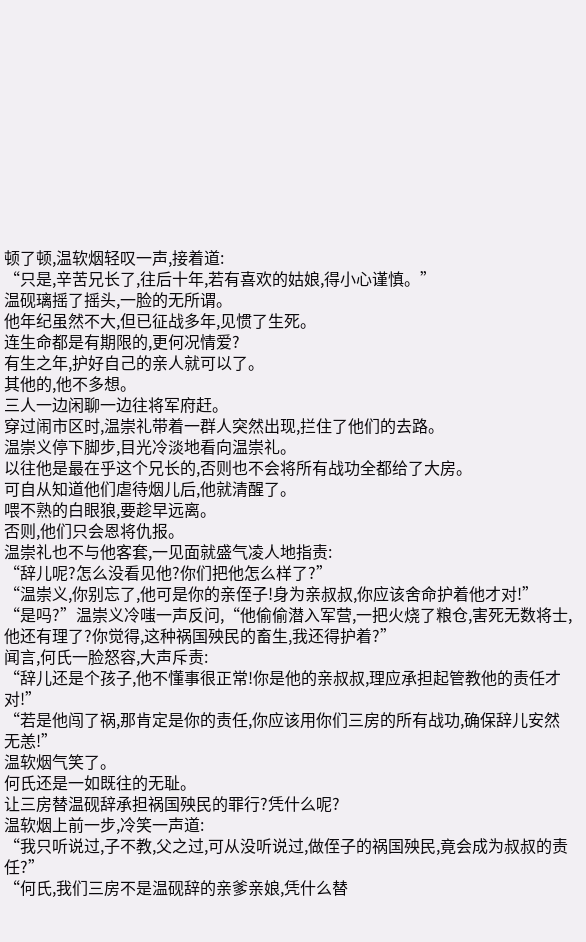顿了顿,温软烟轻叹一声,接着道:
“只是,辛苦兄长了,往后十年,若有喜欢的姑娘,得小心谨慎。”
温砚璃摇了摇头,一脸的无所谓。
他年纪虽然不大,但已征战多年,见惯了生死。
连生命都是有期限的,更何况情爱?
有生之年,护好自己的亲人就可以了。
其他的,他不多想。
三人一边闲聊一边往将军府赶。
穿过闹市区时,温崇礼带着一群人突然出现,拦住了他们的去路。
温崇义停下脚步,目光冷淡地看向温崇礼。
以往他是最在乎这个兄长的,否则也不会将所有战功全都给了大房。
可自从知道他们虐待烟儿后,他就清醒了。
喂不熟的白眼狼,要趁早远离。
否则,他们只会恩将仇报。
温崇礼也不与他客套,一见面就盛气凌人地指责:
“辞儿呢?怎么没看见他?你们把他怎么样了?”
“温崇义,你别忘了,他可是你的亲侄子!身为亲叔叔,你应该舍命护着他才对!”
“是吗?”温崇义冷嗤一声反问,“他偷偷潜入军营,一把火烧了粮仓,害死无数将士,他还有理了?你觉得,这种祸国殃民的畜生,我还得护着?”
闻言,何氏一脸怒容,大声斥责:
“辞儿还是个孩子,他不懂事很正常!你是他的亲叔叔,理应承担起管教他的责任才对!”
“若是他闯了祸,那肯定是你的责任,你应该用你们三房的所有战功,确保辞儿安然无恙!”
温软烟气笑了。
何氏还是一如既往的无耻。
让三房替温砚辞承担祸国殃民的罪行?凭什么呢?
温软烟上前一步,冷笑一声道:
“我只听说过,子不教,父之过,可从没听说过,做侄子的祸国殃民,竟会成为叔叔的责任?”
“何氏,我们三房不是温砚辞的亲爹亲娘,凭什么替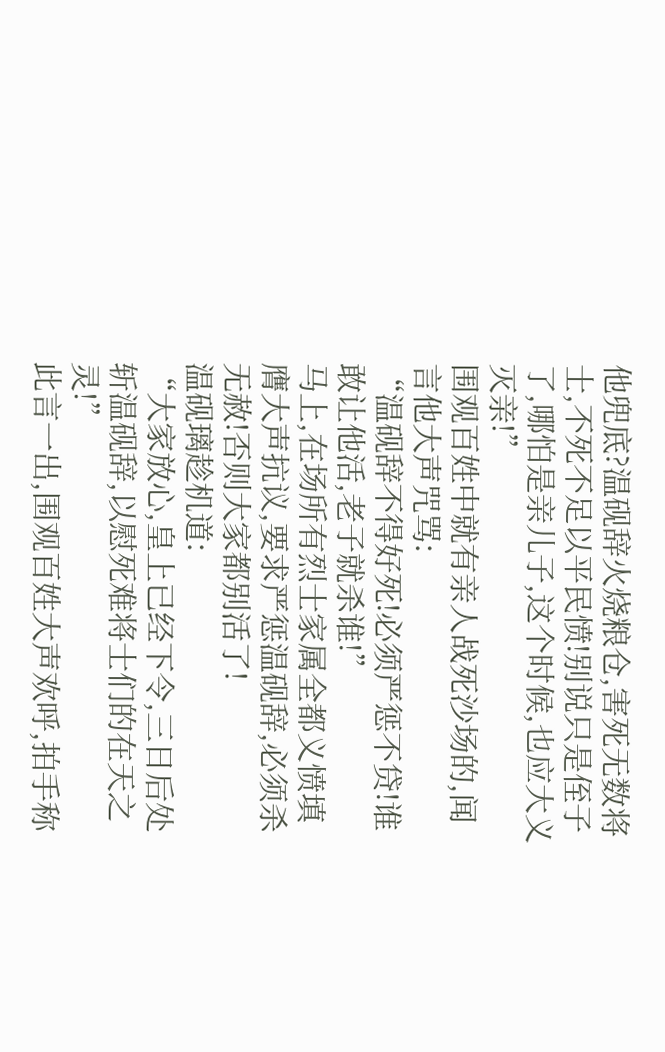他兜底?温砚辞火烧粮仓,害死无数将士,不死不足以平民愤!别说只是侄子了,哪怕是亲儿子,这个时候,也应大义灭亲!”
围观百姓中就有亲人战死沙场的,闻言他大声咒骂:
“温砚辞不得好死!必须严惩不贷!谁敢让他活,老子就杀谁!”
马上,在场所有烈士家属全都义愤填膺大声抗议,要求严惩温砚辞,必须杀无赦!否则大家都别活了!
温砚璃趁机道:
“大家放心,皇上已经下令,三日后处斩温砚辞,以慰死难将士们的在天之灵!”
此言一出,围观百姓大声欢呼,拍手称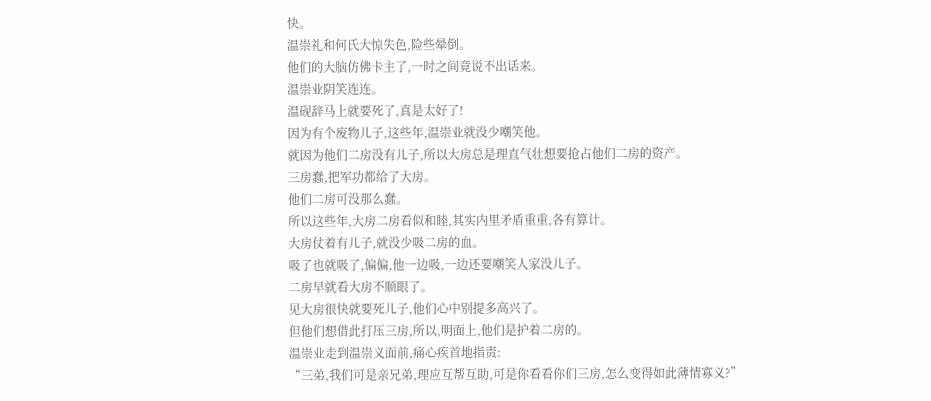快。
温崇礼和何氏大惊失色,险些晕倒。
他们的大脑仿佛卡主了,一时之间竟说不出话来。
温崇业阴笑连连。
温砚辞马上就要死了,真是太好了!
因为有个废物儿子,这些年,温崇业就没少嘲笑他。
就因为他们二房没有儿子,所以大房总是理直气壮想要抢占他们二房的资产。
三房蠢,把军功都给了大房。
他们二房可没那么蠢。
所以这些年,大房二房看似和睦,其实内里矛盾重重,各有算计。
大房仗着有儿子,就没少吸二房的血。
吸了也就吸了,偏偏,他一边吸,一边还要嘲笑人家没儿子。
二房早就看大房不顺眼了。
见大房很快就要死儿子,他们心中别提多高兴了。
但他们想借此打压三房,所以,明面上,他们是护着二房的。
温崇业走到温崇义面前,痛心疾首地指责:
“三弟,我们可是亲兄弟,理应互帮互助,可是你看看你们三房,怎么变得如此薄情寡义?”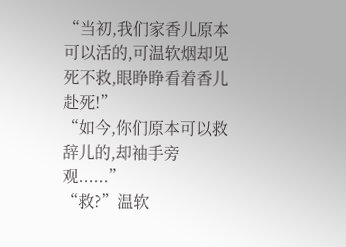“当初,我们家香儿原本可以活的,可温软烟却见死不救,眼睁睁看着香儿赴死!”
“如今,你们原本可以救辞儿的,却袖手旁观......”
“救?”温软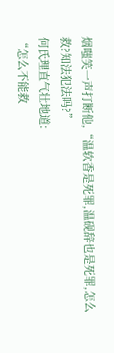烟嗤笑一声打断他,“温软香是死罪,温砚辞也是死罪,怎么救?知法犯法吗?”
何氏理直气壮地道:
“怎么不能救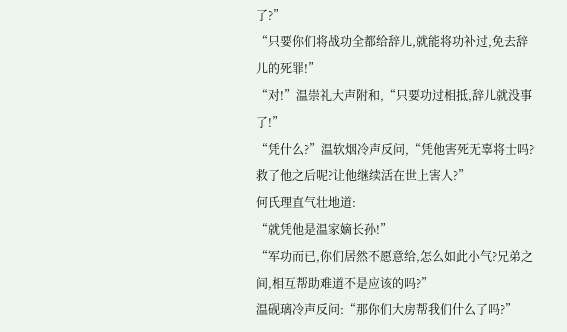了?”
“只要你们将战功全都给辞儿,就能将功补过,免去辞儿的死罪!”
“对!”温崇礼大声附和,“只要功过相抵,辞儿就没事了!”
“凭什么?”温软烟冷声反问,“凭他害死无辜将士吗?救了他之后呢?让他继续活在世上害人?”
何氏理直气壮地道:
“就凭他是温家嫡长孙!”
“军功而已,你们居然不愿意给,怎么如此小气?兄弟之间,相互帮助难道不是应该的吗?”
温砚璃冷声反问:“那你们大房帮我们什么了吗?”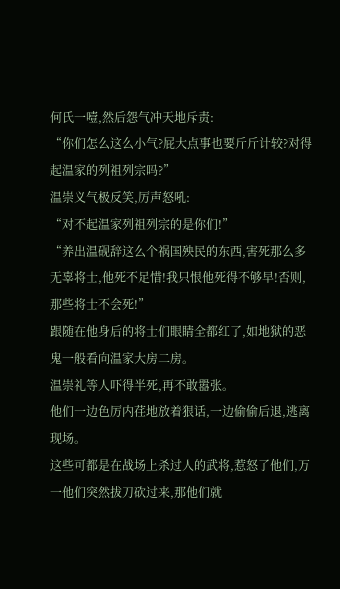何氏一噎,然后怨气冲天地斥责:
“你们怎么这么小气?屁大点事也要斤斤计较?对得起温家的列祖列宗吗?”
温崇义气极反笑,厉声怒吼:
“对不起温家列祖列宗的是你们!”
“养出温砚辞这么个祸国殃民的东西,害死那么多无辜将士,他死不足惜!我只恨他死得不够早!否则,那些将士不会死!”
跟随在他身后的将士们眼睛全都红了,如地狱的恶鬼一般看向温家大房二房。
温崇礼等人吓得半死,再不敢嚣张。
他们一边色厉内荏地放着狠话,一边偷偷后退,逃离现场。
这些可都是在战场上杀过人的武将,惹怒了他们,万一他们突然拔刀砍过来,那他们就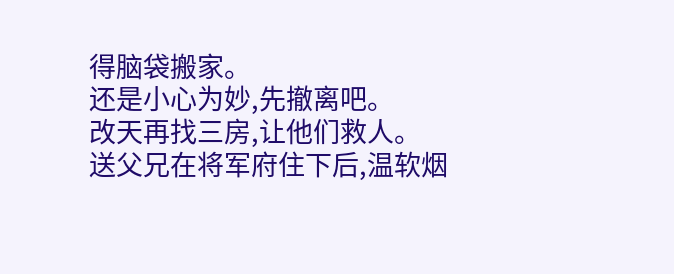得脑袋搬家。
还是小心为妙,先撤离吧。
改天再找三房,让他们救人。
送父兄在将军府住下后,温软烟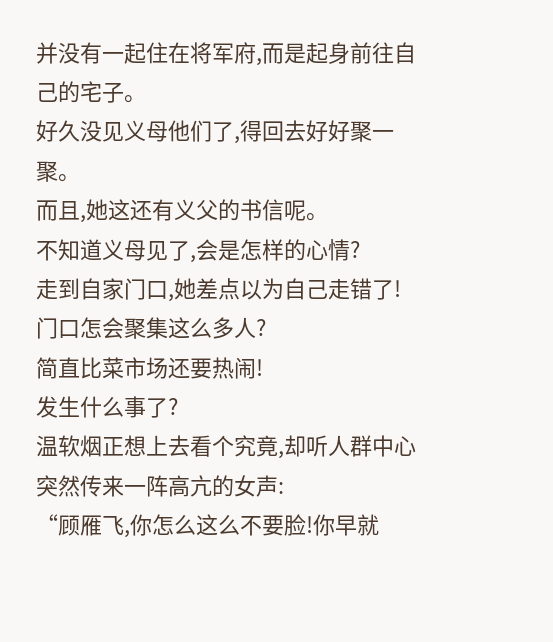并没有一起住在将军府,而是起身前往自己的宅子。
好久没见义母他们了,得回去好好聚一聚。
而且,她这还有义父的书信呢。
不知道义母见了,会是怎样的心情?
走到自家门口,她差点以为自己走错了!
门口怎会聚集这么多人?
简直比菜市场还要热闹!
发生什么事了?
温软烟正想上去看个究竟,却听人群中心突然传来一阵高亢的女声:
“顾雁飞,你怎么这么不要脸!你早就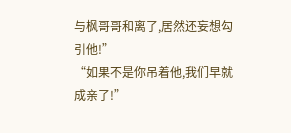与枫哥哥和离了,居然还妄想勾引他!”
“如果不是你吊着他,我们早就成亲了!”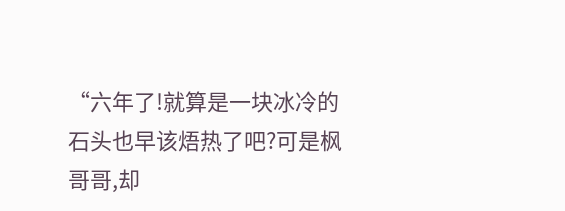“六年了!就算是一块冰冷的石头也早该焐热了吧?可是枫哥哥,却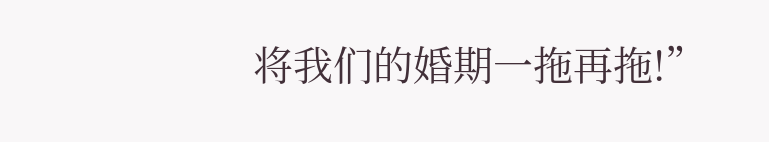将我们的婚期一拖再拖!”